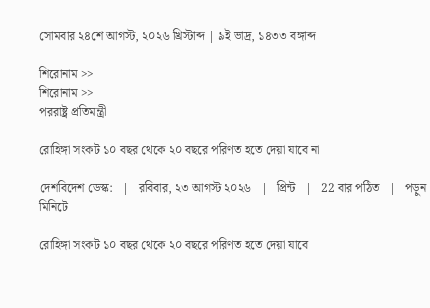সোমবার ২৪শে আগস্ট, ২০২৬ খ্রিস্টাব্দ | ৯ই ভাদ্র, ১৪৩৩ বঙ্গাব্দ

শিরোনাম >>
শিরোনাম >>
পররাষ্ট্র প্রতিমন্ত্রী

রোহিঙ্গা সংকট ১০ বছর থেকে ২০ বছরে পরিণত হতে দেয়া যাবে না

দেশবিদেশ ডেস্ক:   |   রবিবার, ২৩ আগস্ট ২০২৬   |   প্রিন্ট   |   22 বার পঠিত   |   পড়ুন মিনিটে

রোহিঙ্গা সংকট ১০ বছর থেকে ২০ বছরে পরিণত হতে দেয়া যাবে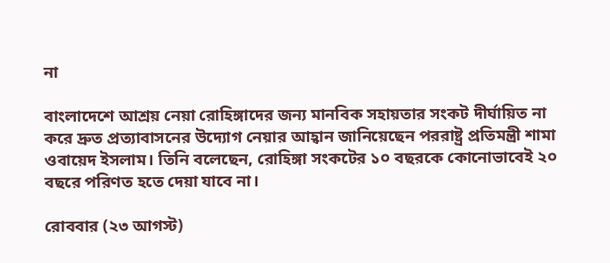না

বাংলাদেশে আশ্রয় নেয়া রোহিঙ্গাদের জন্য মানবিক সহায়তার সংকট দীর্ঘায়িত না করে দ্রুত প্রত্যাবাসনের উদ্যোগ নেয়ার আহ্বান জানিয়েছেন পররাষ্ট্র প্রতিমন্ত্রী শামা ওবায়েদ ইসলাম। তিনি বলেছেন, রোহিঙ্গা সংকটের ১০ বছরকে কোনোভাবেই ২০ বছরে পরিণত হতে দেয়া যাবে না।

রোববার (২৩ আগস্ট)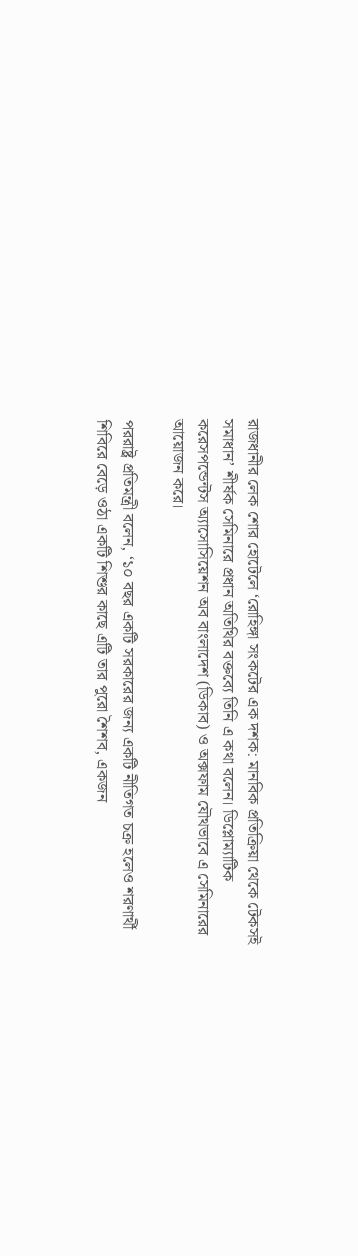রাজধানীর লেক শোর হোটেলে ‘রোহিঙ্গা সংকটের এক দশক: মানবিক প্রতিক্রিয়া থেকে টেকসই সমাধান’ শীর্ষক সেমিনারে প্রধান অতিথির বক্তব্যে তিনি এ কথা বলেন। ডিপ্লোম্যাটিক করেসপন্ডেন্টস অ্যাসোসিয়েশন অব বাংলাদেশ (ডিকাব) ও অক্সফাম যৌথভাবে এ সেমিনারের আয়োজন করে।

পররাষ্ট্র প্রতিমন্ত্রী বলেন, ‘১০ বছর একটি সরকারের জন্য একটি নীতিগত চক্র হলেও শরণার্থী শিবিরে বেড়ে ওঠা একটি শিশুর কাছে এটি তার পুরো শৈশব, একজন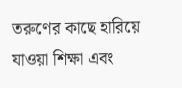তরুণের কাছে হারিয়ে যাওয়া শিক্ষা এবং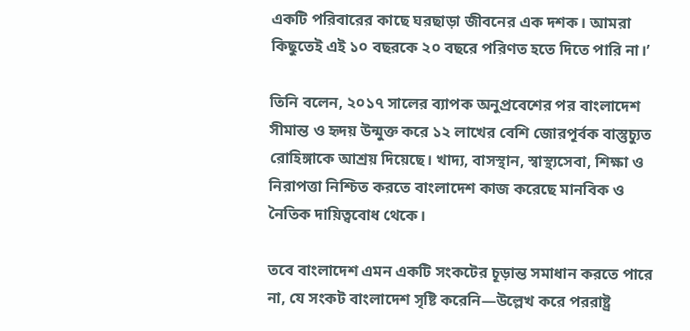একটি পরিবারের কাছে ঘরছাড়া জীবনের এক দশক। আমরা কিছুতেই এই ১০ বছরকে ২০ বছরে পরিণত হতে দিতে পারি না।’

তিনি বলেন, ২০১৭ সালের ব্যাপক অনুপ্রবেশের পর বাংলাদেশ সীমান্ত ও হৃদয় উন্মুক্ত করে ১২ লাখের বেশি জোরপূর্বক বাস্তুচ্যুত রোহিঙ্গাকে আশ্রয় দিয়েছে। খাদ্য, বাসস্থান, স্বাস্থ্যসেবা, শিক্ষা ও নিরাপত্তা নিশ্চিত করতে বাংলাদেশ কাজ করেছে মানবিক ও নৈতিক দায়িত্ববোধ থেকে।

তবে বাংলাদেশ এমন একটি সংকটের চূড়ান্ত সমাধান করতে পারে না, যে সংকট বাংলাদেশ সৃষ্টি করেনি—উল্লেখ করে পররাষ্ট্র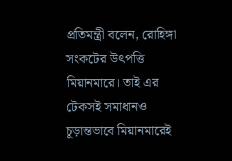প্রতিমন্ত্রী বলেন, রোহিঙ্গা সংকটের উৎপত্তি মিয়ানমারে। তাই এর টেকসই সমাধানও চূড়ান্তভাবে মিয়ানমারেই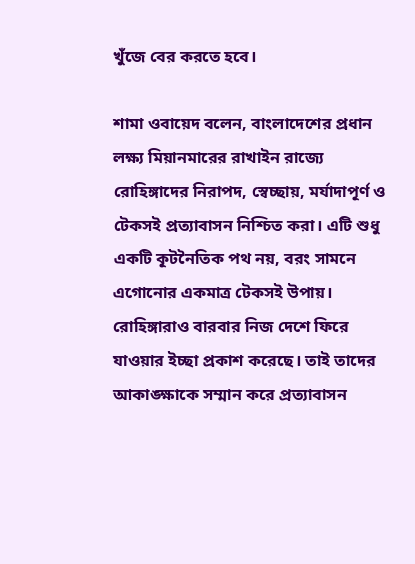খুঁজে বের করতে হবে।

শামা ওবায়েদ বলেন, বাংলাদেশের প্রধান লক্ষ্য মিয়ানমারের রাখাইন রাজ্যে রোহিঙ্গাদের নিরাপদ, স্বেচ্ছায়, মর্যাদাপূর্ণ ও টেকসই প্রত্যাবাসন নিশ্চিত করা। এটি শুধু একটি কূটনৈতিক পথ নয়, বরং সামনে এগোনোর একমাত্র টেকসই উপায়। রোহিঙ্গারাও বারবার নিজ দেশে ফিরে যাওয়ার ইচ্ছা প্রকাশ করেছে। তাই তাদের আকাঙ্ক্ষাকে সম্মান করে প্রত্যাবাসন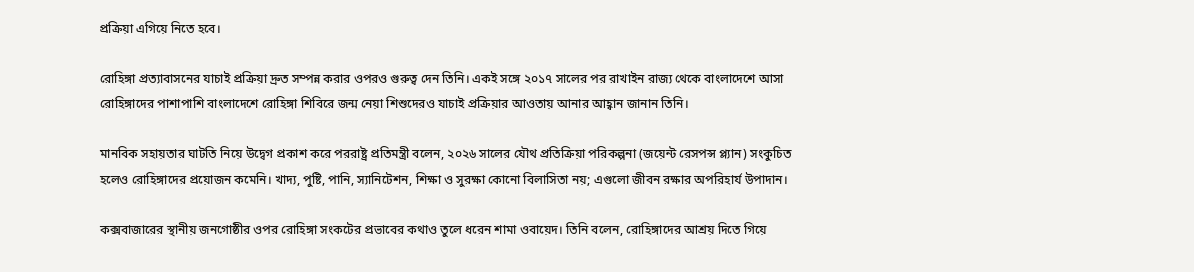প্রক্রিয়া এগিয়ে নিতে হবে।

রোহিঙ্গা প্রত্যাবাসনের যাচাই প্রক্রিয়া দ্রুত সম্পন্ন করার ওপরও গুরুত্ব দেন তিনি। একই সঙ্গে ২০১৭ সালের পর রাখাইন রাজ্য থেকে বাংলাদেশে আসা রোহিঙ্গাদের পাশাপাশি বাংলাদেশে রোহিঙ্গা শিবিরে জন্ম নেয়া শিশুদেরও যাচাই প্রক্রিয়ার আওতায় আনার আহ্বান জানান তিনি।

মানবিক সহায়তার ঘাটতি নিয়ে উদ্বেগ প্রকাশ করে পররাষ্ট্র প্রতিমন্ত্রী বলেন, ২০২৬ সালের যৌথ প্রতিক্রিয়া পরিকল্পনা (জয়েন্ট রেসপন্স প্ল্যান) সংকুচিত হলেও রোহিঙ্গাদের প্রয়োজন কমেনি। খাদ্য, পুষ্টি, পানি, স্যানিটেশন, শিক্ষা ও সুরক্ষা কোনো বিলাসিতা নয়; এগুলো জীবন রক্ষার অপরিহার্য উপাদান।

কক্সবাজারের স্থানীয় জনগোষ্ঠীর ওপর রোহিঙ্গা সংকটের প্রভাবের কথাও তুলে ধরেন শামা ওবায়েদ। তিনি বলেন, রোহিঙ্গাদের আশ্রয় দিতে গিয়ে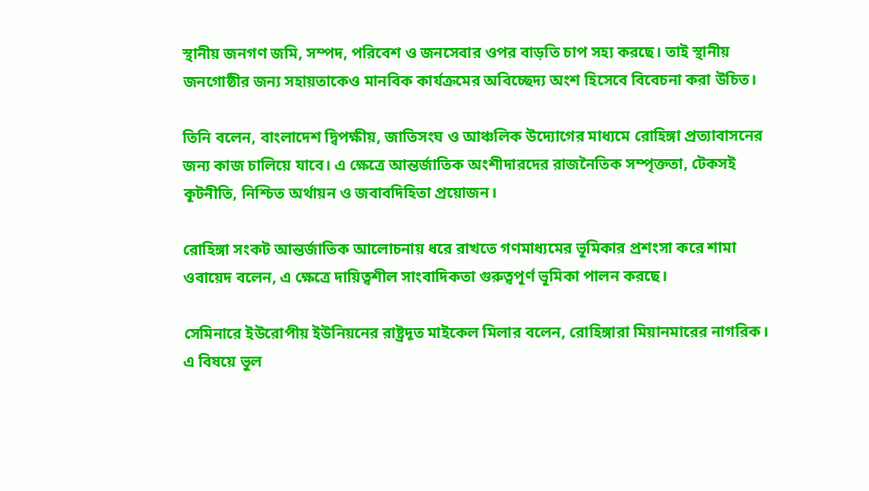স্থানীয় জনগণ জমি, সম্পদ, পরিবেশ ও জনসেবার ওপর বাড়তি চাপ সহ্য করছে। তাই স্থানীয় জনগোষ্ঠীর জন্য সহায়তাকেও মানবিক কার্যক্রমের অবিচ্ছেদ্য অংশ হিসেবে বিবেচনা করা উচিত।

তিনি বলেন, বাংলাদেশ দ্বিপক্ষীয়, জাতিসংঘ ও আঞ্চলিক উদ্যোগের মাধ্যমে রোহিঙ্গা প্রত্যাবাসনের জন্য কাজ চালিয়ে যাবে। এ ক্ষেত্রে আন্তর্জাতিক অংশীদারদের রাজনৈতিক সম্পৃক্ততা, টেকসই কূটনীতি, নিশ্চিত অর্থায়ন ও জবাবদিহিতা প্রয়োজন।

রোহিঙ্গা সংকট আন্তর্জাতিক আলোচনায় ধরে রাখতে গণমাধ্যমের ভূমিকার প্রশংসা করে শামা ওবায়েদ বলেন, এ ক্ষেত্রে দায়িত্বশীল সাংবাদিকতা গুরুত্বপূর্ণ ভূমিকা পালন করছে।

সেমিনারে ইউরোপীয় ইউনিয়নের রাষ্ট্রদূত মাইকেল মিলার বলেন, রোহিঙ্গারা মিয়ানমারের নাগরিক। এ বিষয়ে ভুল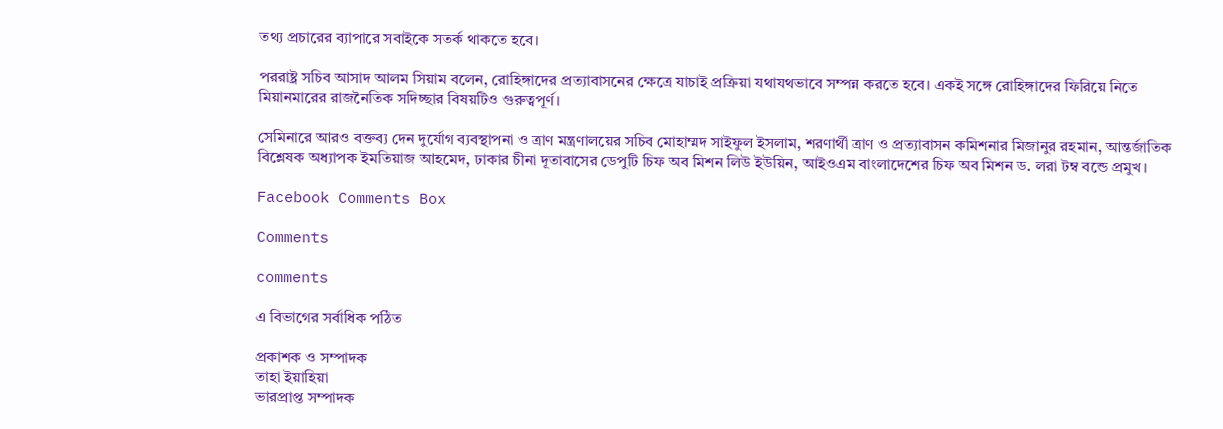তথ্য প্রচারের ব্যাপারে সবাইকে সতর্ক থাকতে হবে।

পররাষ্ট্র সচিব আসাদ আলম সিয়াম বলেন, রোহিঙ্গাদের প্রত্যাবাসনের ক্ষেত্রে যাচাই প্রক্রিয়া যথাযথভাবে সম্পন্ন করতে হবে। একই সঙ্গে রোহিঙ্গাদের ফিরিয়ে নিতে মিয়ানমারের রাজনৈতিক সদিচ্ছার বিষয়টিও গুরুত্বপূর্ণ।

সেমিনারে আরও বক্তব্য দেন দুর্যোগ ব্যবস্থাপনা ও ত্রাণ মন্ত্রণালয়ের সচিব মোহাম্মদ সাইফুল ইসলাম, শরণার্থী ত্রাণ ও প্রত্যাবাসন কমিশনার মিজানুর রহমান, আন্তর্জাতিক বিশ্লেষক অধ্যাপক ইমতিয়াজ আহমেদ, ঢাকার চীনা দূতাবাসের ডেপুটি চিফ অব মিশন লিউ ইউয়িন, আইওএম বাংলাদেশের চিফ অব মিশন ড. লরা টম্ব বন্ডে প্রমুখ।

Facebook Comments Box

Comments

comments

এ বিভাগের সর্বাধিক পঠিত

প্রকাশক ও সম্পাদক
তাহা ইয়াহিয়া
ভারপ্রাপ্ত সম্পাদক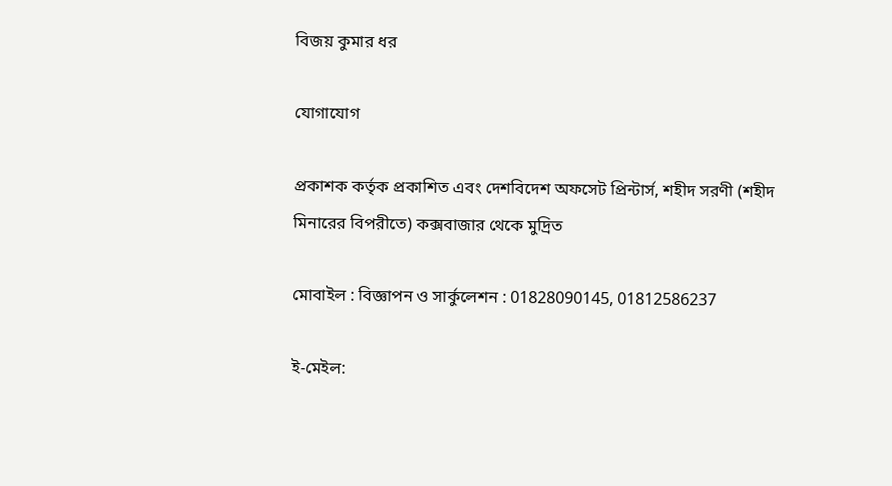বিজয় কুমার ধর

যোগাযোগ

প্রকাশক কর্তৃক প্রকাশিত এবং দেশবিদেশ অফসেট প্রিন্টার্স, শহীদ সরণী (শহীদ মিনারের বিপরীতে) কক্সবাজার থেকে মুদ্রিত

মোবাইল : বিজ্ঞাপন ও সার্কুলেশন : 01828090145, 01812586237

ই-মেইল: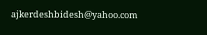ajkerdeshbidesh@yahoo.com